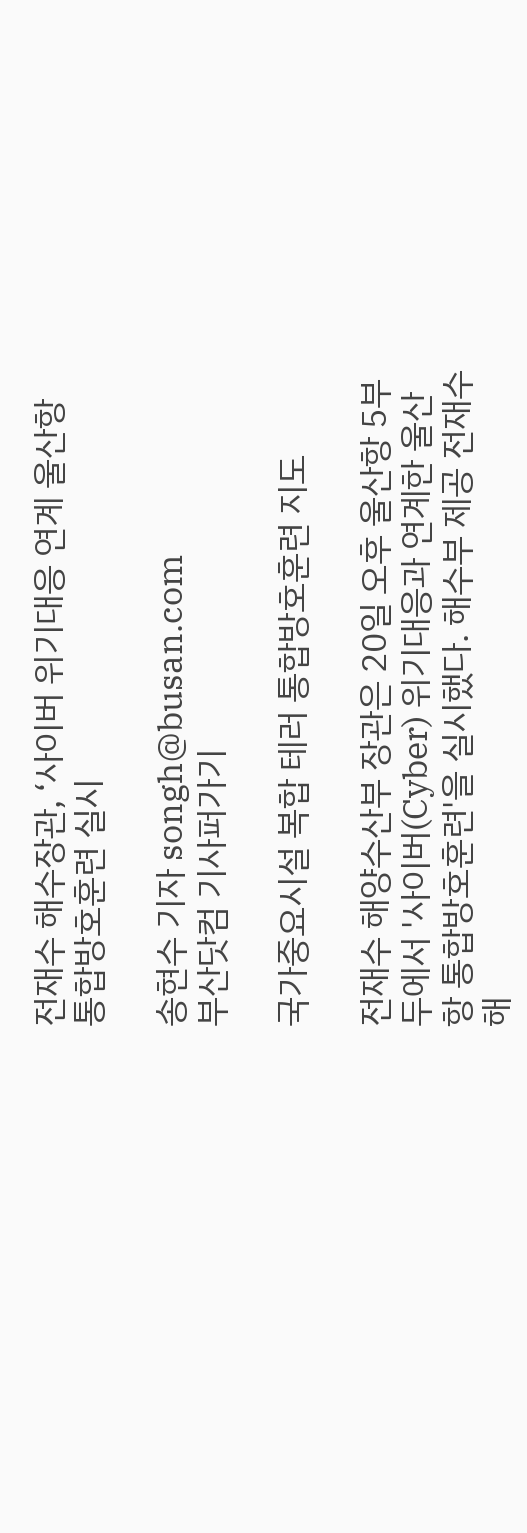전재수 해수장관, ‘사이버 위기대응 연계 울산항 통합방호훈련 실시

송현수 기자 songh@busan.com
부산닷컴 기사퍼가기

국가중요시설 복합 테러 통합방호훈련 지도

전재수 해양수산부 장관은 20일 오후 울산항 5부두에서 '사이버(Cyber) 위기대응과 연계한 울산항 통합방호훈련'을 실시했다. 해수부 제공 전재수 해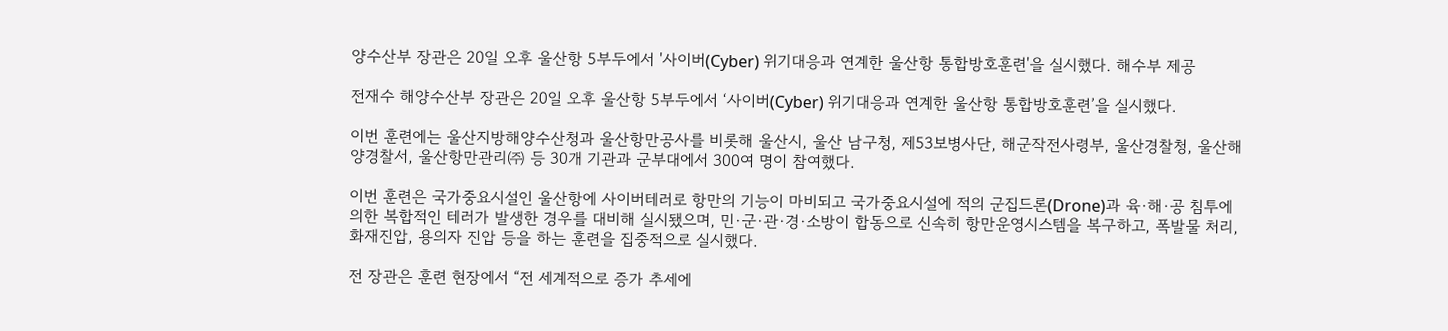양수산부 장관은 20일 오후 울산항 5부두에서 '사이버(Cyber) 위기대응과 연계한 울산항 통합방호훈련'을 실시했다. 해수부 제공

전재수 해양수산부 장관은 20일 오후 울산항 5부두에서 ‘사이버(Cyber) 위기대응과 연계한 울산항 통합방호훈련’을 실시했다.

이번 훈련에는 울산지방해양수산청과 울산항만공사를 비롯해 울산시, 울산 남구청, 제53보병사단, 해군작전사령부, 울산경찰청, 울산해양경찰서, 울산항만관리㈜ 등 30개 기관과 군부대에서 300여 명이 참여했다.

이번 훈련은 국가중요시설인 울산항에 사이버테러로 항만의 기능이 마비되고 국가중요시설에 적의 군집드론(Drone)과 육·해·공 침투에 의한 복합적인 테러가 발생한 경우를 대비해 실시됐으며, 민·군·관·경·소방이 합동으로 신속히 항만운영시스템을 복구하고, 폭발물 처리, 화재진압, 용의자 진압 등을 하는 훈련을 집중적으로 실시했다.

전 장관은 훈련 현장에서 “전 세계적으로 증가 추세에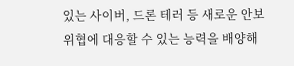있는 사이버, 드론 테러 등 새로운 안보 위협에 대응할 수 있는 능력을 배양해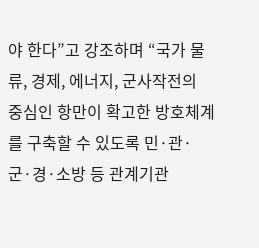야 한다”고 강조하며 “국가 물류, 경제, 에너지, 군사작전의 중심인 항만이 확고한 방호체계를 구축할 수 있도록 민·관·군·경·소방 등 관계기관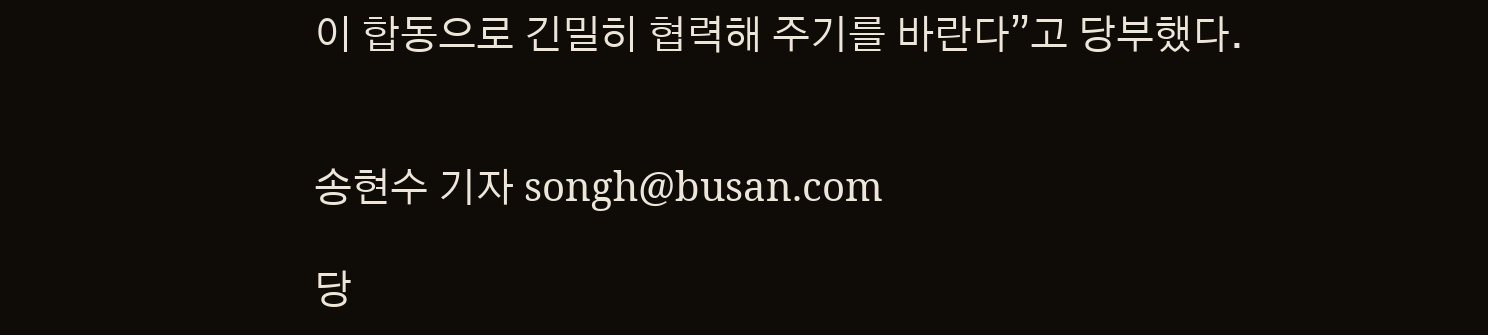이 합동으로 긴밀히 협력해 주기를 바란다”고 당부했다.


송현수 기자 songh@busan.com

당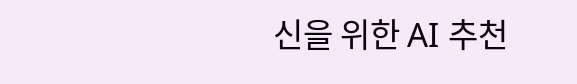신을 위한 AI 추천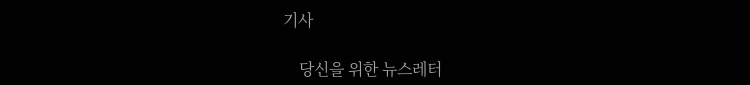기사

    당신을 위한 뉴스레터